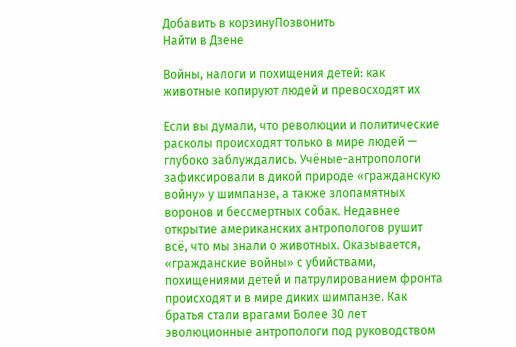Добавить в корзинуПозвонить
Найти в Дзене

Войны, налоги и похищения детей: как животные копируют людей и превосходят их

Если вы думали, что революции и политические расколы происходят только в мире людей — глубоко заблуждались. Учёные-антропологи зафиксировали в дикой природе «гражданскую войну» у шимпанзе, а также злопамятных воронов и бессмертных собак. Недавнее открытие американских антропологов рушит всё, что мы знали о животных. Оказывается, «гражданские войны» с убийствами, похищениями детей и патрулированием фронта происходят и в мире диких шимпанзе. Как братья стали врагами Более 30 лет эволюционные антропологи под руководством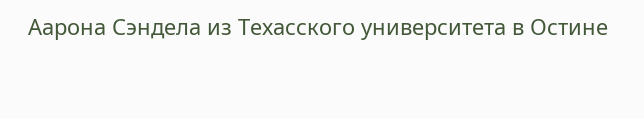Аарона Сэндела из Техасского университета в Остине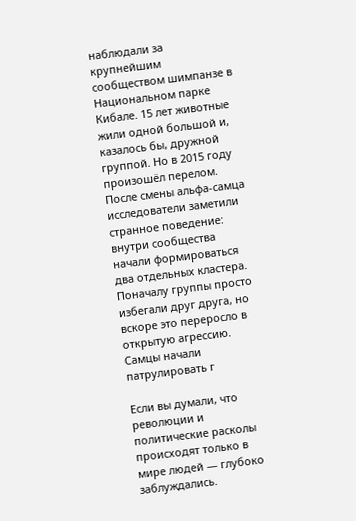наблюдали за крупнейшим сообществом шимпанзе в Национальном парке Кибале. 15 лет животные жили одной большой и, казалось бы, дружной группой. Но в 2015 году произошёл перелом. После смены альфа-самца исследователи заметили странное поведение: внутри сообщества начали формироваться два отдельных кластера. Поначалу группы просто избегали друг друга, но вскоре это переросло в открытую агрессию. Самцы начали патрулировать г

Если вы думали, что революции и политические расколы происходят только в мире людей — глубоко заблуждались.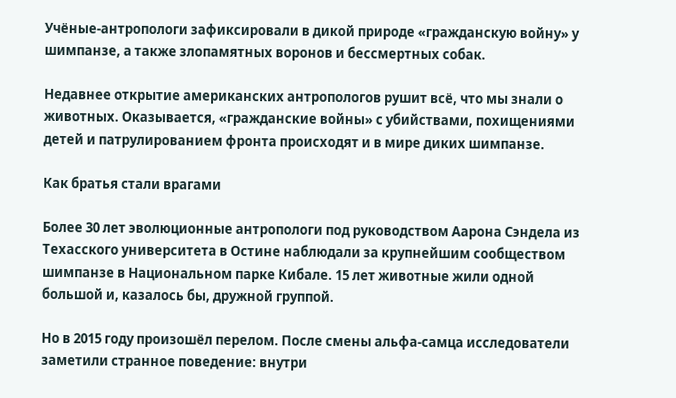Учёные-антропологи зафиксировали в дикой природе «гражданскую войну» у шимпанзе, а также злопамятных воронов и бессмертных собак.

Недавнее открытие американских антропологов рушит всё, что мы знали о животных. Оказывается, «гражданские войны» с убийствами, похищениями детей и патрулированием фронта происходят и в мире диких шимпанзе.

Как братья стали врагами

Более 30 лет эволюционные антропологи под руководством Аарона Сэндела из Техасского университета в Остине наблюдали за крупнейшим сообществом шимпанзе в Национальном парке Кибале. 15 лет животные жили одной большой и, казалось бы, дружной группой.

Но в 2015 году произошёл перелом. После смены альфа-самца исследователи заметили странное поведение: внутри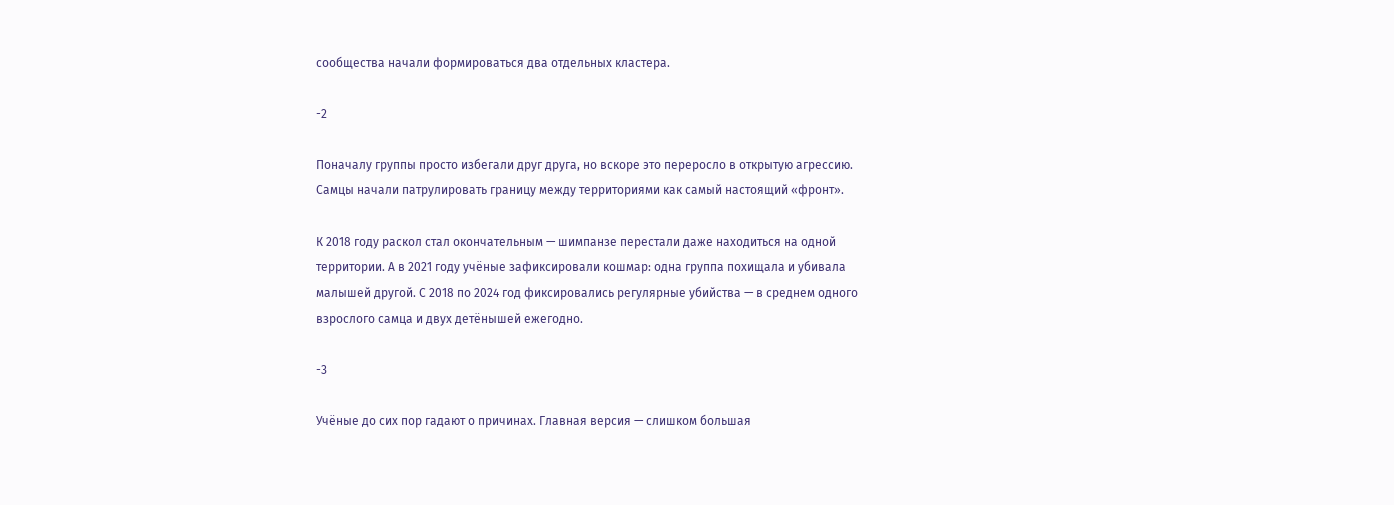сообщества начали формироваться два отдельных кластера.

-2

Поначалу группы просто избегали друг друга, но вскоре это переросло в открытую агрессию. Самцы начали патрулировать границу между территориями как самый настоящий «фронт».

К 2018 году раскол стал окончательным — шимпанзе перестали даже находиться на одной территории. А в 2021 году учёные зафиксировали кошмар: одна группа похищала и убивала малышей другой. С 2018 по 2024 год фиксировались регулярные убийства — в среднем одного взрослого самца и двух детёнышей ежегодно.

-3

Учёные до сих пор гадают о причинах. Главная версия — слишком большая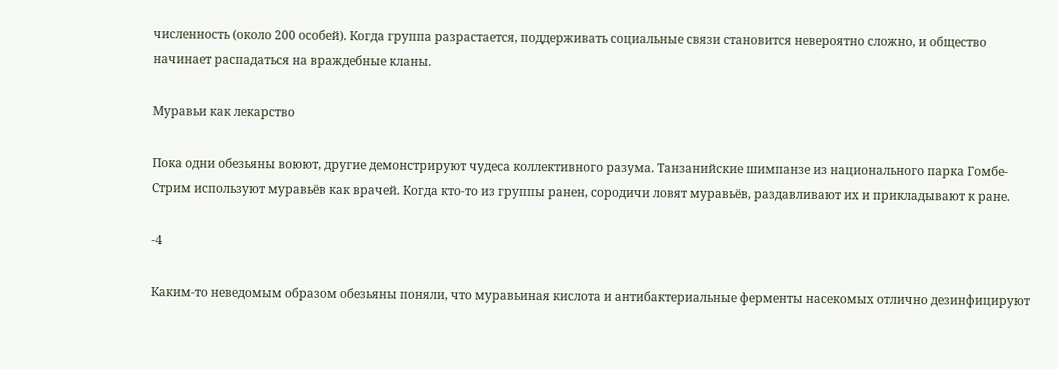численность (около 200 особей). Когда группа разрастается, поддерживать социальные связи становится невероятно сложно, и общество начинает распадаться на враждебные кланы.

Муравьи как лекарство

Пока одни обезьяны воюют, другие демонстрируют чудеса коллективного разума. Танзанийские шимпанзе из национального парка Гомбе-Стрим используют муравьёв как врачей. Когда кто-то из группы ранен, сородичи ловят муравьёв, раздавливают их и прикладывают к ране.

-4

Каким-то неведомым образом обезьяны поняли, что муравьиная кислота и антибактериальные ферменты насекомых отлично дезинфицируют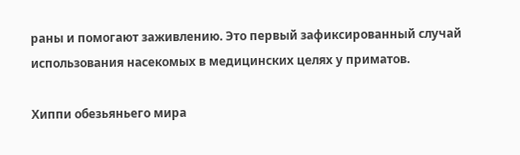раны и помогают заживлению. Это первый зафиксированный случай использования насекомых в медицинских целях у приматов.

Хиппи обезьяньего мира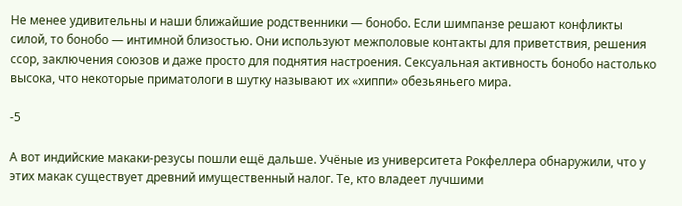Не менее удивительны и наши ближайшие родственники — бонобо. Если шимпанзе решают конфликты силой, то бонобо — интимной близостью. Они используют межполовые контакты для приветствия, решения ссор, заключения союзов и даже просто для поднятия настроения. Сексуальная активность бонобо настолько высока, что некоторые приматологи в шутку называют их «хиппи» обезьяньего мира.

-5

А вот индийские макаки-резусы пошли ещё дальше. Учёные из университета Рокфеллера обнаружили, что у этих макак существует древний имущественный налог. Те, кто владеет лучшими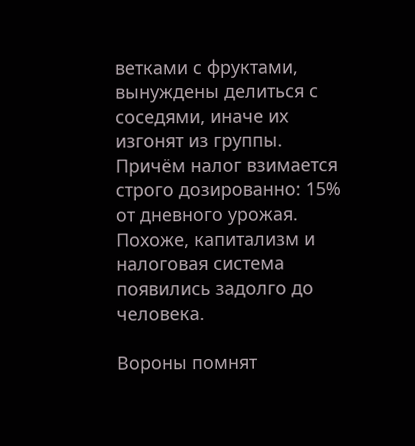ветками с фруктами, вынуждены делиться с соседями, иначе их изгонят из группы. Причём налог взимается строго дозированно: 15% от дневного урожая. Похоже, капитализм и налоговая система появились задолго до человека.

Вороны помнят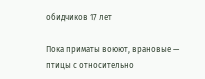обидчиков 17 лет

Пока приматы воюют, врановые — птицы с относительно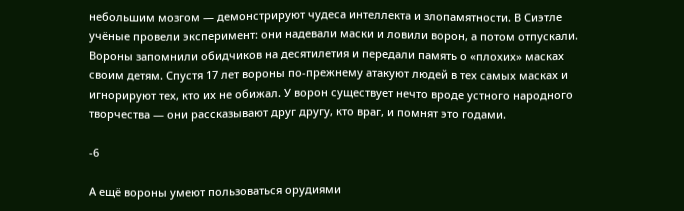небольшим мозгом — демонстрируют чудеса интеллекта и злопамятности. В Сиэтле учёные провели эксперимент: они надевали маски и ловили ворон, а потом отпускали. Вороны запомнили обидчиков на десятилетия и передали память о «плохих» масках своим детям. Спустя 17 лет вороны по-прежнему атакуют людей в тех самых масках и игнорируют тех, кто их не обижал. У ворон существует нечто вроде устного народного творчества — они рассказывают друг другу, кто враг, и помнят это годами.

-6

А ещё вороны умеют пользоваться орудиями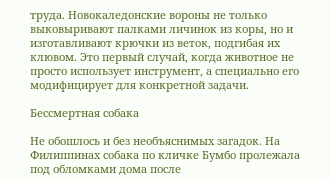труда. Новокаледонские вороны не только выковыривают палками личинок из коры, но и изготавливают крючки из веток, подгибая их клювом. Это первый случай, когда животное не просто использует инструмент, а специально его модифицирует для конкретной задачи.

Бессмертная собака

Не обошлось и без необъяснимых загадок. На Филиппинах собака по кличке Бумбо пролежала под обломками дома после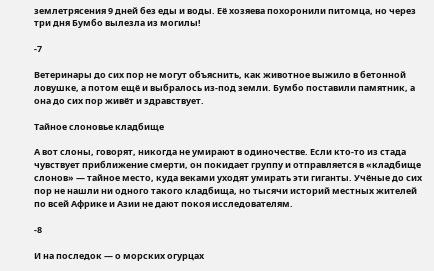землетрясения 9 дней без еды и воды. Её хозяева похоронили питомца, но через три дня Бумбо вылезла из могилы!

-7

Ветеринары до сих пор не могут объяснить, как животное выжило в бетонной ловушке, а потом ещё и выбралось из-под земли. Бумбо поставили памятник, а она до сих пор живёт и здравствует.

Тайное слоновье кладбище

А вот слоны, говорят, никогда не умирают в одиночестве. Если кто-то из стада чувствует приближение смерти, он покидает группу и отправляется в «кладбище слонов» — тайное место, куда веками уходят умирать эти гиганты. Учёные до сих пор не нашли ни одного такого кладбища, но тысячи историй местных жителей по всей Африке и Азии не дают покоя исследователям.

-8

И на последок — о морских огурцах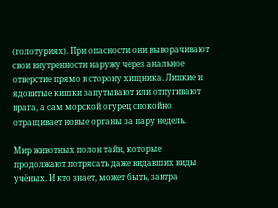(голотуриях). При опасности они выворачивают свои внутренности наружу через анальное отверстие прямо в сторону хищника. Липкие и ядовитые кишки запутывают или отпугивают врага, а сам морской огурец спокойно отращивает новые органы за пару недель.

Мир животных полон тайн, которые продолжают потрясать даже видавших виды учёных. И кто знает, может быть, завтра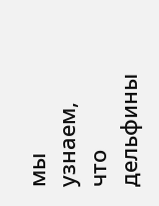мы узнаем, что дельфины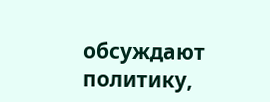обсуждают политику,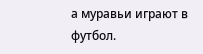а муравьи играют в футбол.